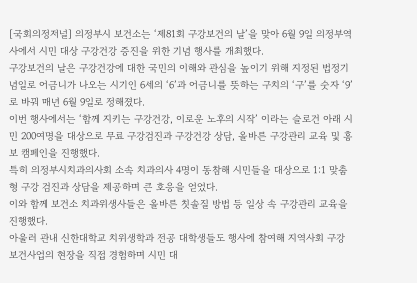[국회의정저널] 의정부시 보건소는 ‘제81회 구강보건의 날’을 맞아 6월 9일 의정부역사에서 시민 대상 구강건강 증진을 위한 기념 행사를 개최했다.
구강보건의 날은 구강건강에 대한 국민의 이해와 관심을 높이기 위해 지정된 법정기념일로 어금니가 나오는 시기인 6세의 ‘6’과 어금니를 뜻하는 구치의 ‘구’를 숫자 ‘9’로 바꿔 매년 6월 9일로 정해졌다.
이번 행사에서는 ‘함께 지키는 구강건강, 이로운 노후의 시작’ 이라는 슬로건 아래 시민 200여명을 대상으로 무료 구강검진과 구강건강 상담, 올바른 구강관리 교육 및 홍보 캠페인을 진행했다.
특히 의정부시치과의사회 소속 치과의사 4명이 동참해 시민들을 대상으로 1:1 맞춤형 구강 검진과 상담을 제공하며 큰 호응을 얻었다.
이와 함께 보건소 치과위생사들은 올바른 칫솔질 방법 등 일상 속 구강관리 교육을 진행했다.
아울러 관내 신한대학교 치위생학과 전공 대학생들도 행사에 참여해 지역사회 구강보건사업의 현장을 직접 경험하며 시민 대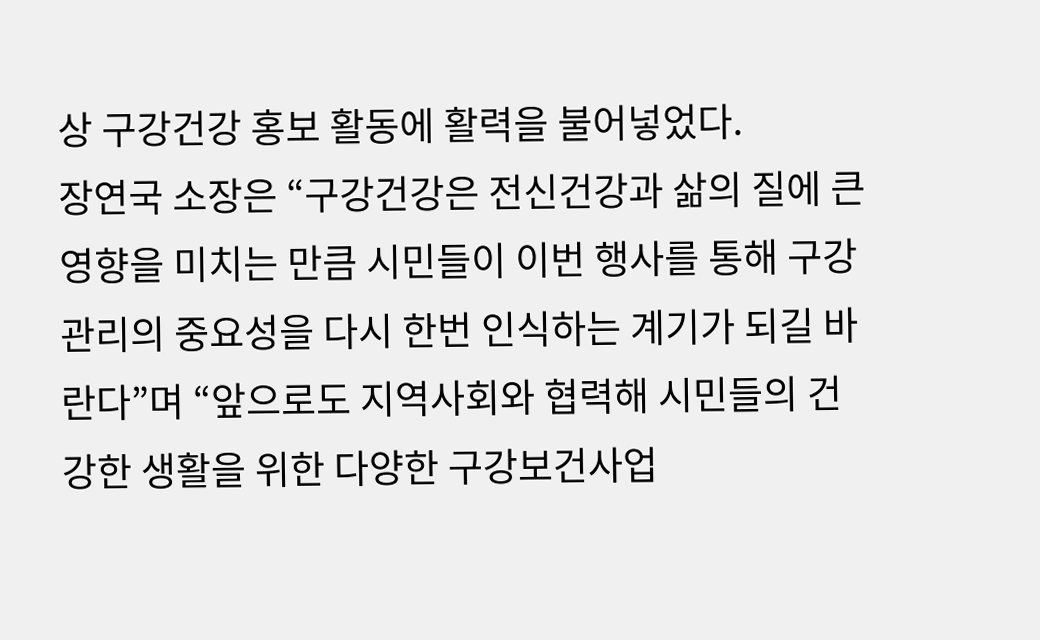상 구강건강 홍보 활동에 활력을 불어넣었다.
장연국 소장은 “구강건강은 전신건강과 삶의 질에 큰 영향을 미치는 만큼 시민들이 이번 행사를 통해 구강관리의 중요성을 다시 한번 인식하는 계기가 되길 바란다”며 “앞으로도 지역사회와 협력해 시민들의 건강한 생활을 위한 다양한 구강보건사업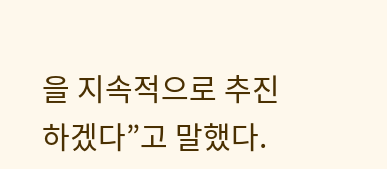을 지속적으로 추진하겠다”고 말했다.